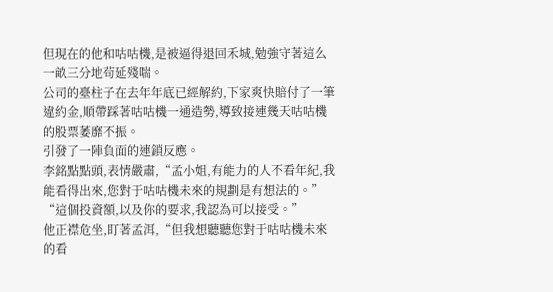但現在的他和咕咕機,是被逼得退回禾城,勉強守著這么一畝三分地茍延殘喘。
公司的臺柱子在去年年底已經解約,下家爽快賠付了一筆違約金,順帶踩著咕咕機一通造勢,導致接連幾天咕咕機的股票萎靡不振。
引發了一陣負面的連鎖反應。
李銘點點頭,表情嚴肅,“孟小姐,有能力的人不看年紀,我能看得出來,您對于咕咕機未來的規劃是有想法的。”
“這個投資額,以及你的要求,我認為可以接受。”
他正襟危坐,盯著孟洱,“但我想聽聽您對于咕咕機未來的看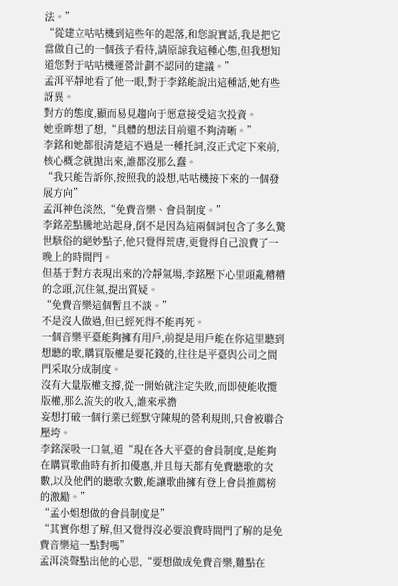法。”
“從建立咕咕機到這些年的起落,和您說實話,我是把它當做自己的一個孩子看待,請原諒我這種心態,但我想知道您對于咕咕機運營計劃不認同的建議。”
孟洱平靜地看了他一眼,對于李銘能說出這種話,她有些訝異。
對方的態度,顯而易見趨向于愿意接受這次投資。
她垂眸想了想,“具體的想法目前還不夠清晰。”
李銘和她都很清楚這不過是一種托詞,沒正式定下來前,核心概念就拋出來,誰都沒那么蠢。
“我只能告訴你,按照我的設想,咕咕機接下來的一個發展方向”
孟洱神色淡然,“免費音樂、會員制度。”
李銘差點騰地站起身,倒不是因為這兩個詞包含了多么驚世駭俗的絕妙點子,他只覺得荒唐,更覺得自己浪費了一晚上的時間門。
但基于對方表現出來的冷靜氣場,李銘壓下心里頭亂糟糟的念頭,沉住氣,提出質疑。
“免費音樂這個暫且不談。”
不是沒人做過,但已經死得不能再死。
一個音樂平臺能夠擁有用戶,前提是用戶能在你這里聽到想聽的歌,購買版權是要花錢的,往往是平臺與公司之間門采取分成制度。
沒有大量版權支撐,從一開始就注定失敗,而即使能收攬版權,那么流失的收入,誰來承擔
妄想打破一個行業已經默守陳規的營利規則,只會被聯合壓垮。
李銘深吸一口氣,道“現在各大平臺的會員制度,是能夠在購買歌曲時有折扣優惠,并且每天都有免費聽歌的次數,以及他們的聽歌次數,能讓歌曲擁有登上會員推薦榜的激勵。”
“孟小姐想做的會員制度是”
“其實你想了解,但又覺得沒必要浪費時間門了解的是免費音樂這一點對嗎”
孟洱淡聲點出他的心思,“要想做成免費音樂,難點在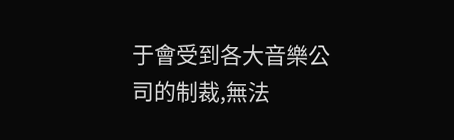于會受到各大音樂公司的制裁,無法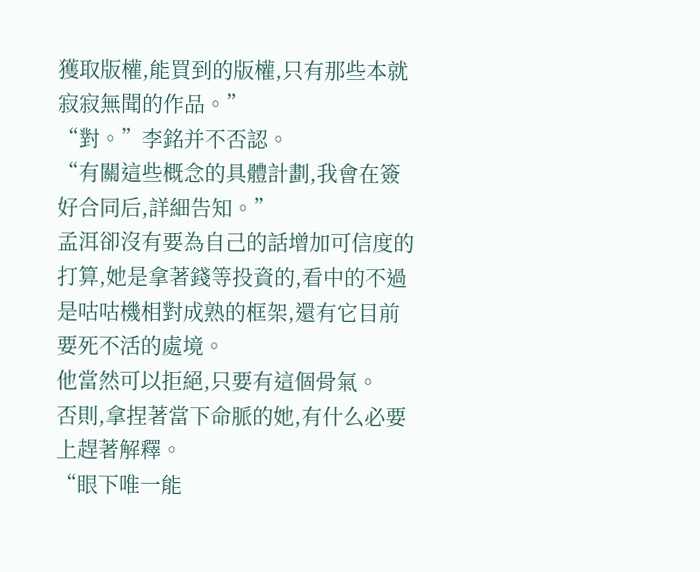獲取版權,能買到的版權,只有那些本就寂寂無聞的作品。”
“對。”李銘并不否認。
“有關這些概念的具體計劃,我會在簽好合同后,詳細告知。”
孟洱卻沒有要為自己的話增加可信度的打算,她是拿著錢等投資的,看中的不過是咕咕機相對成熟的框架,還有它目前要死不活的處境。
他當然可以拒絕,只要有這個骨氣。
否則,拿捏著當下命脈的她,有什么必要上趕著解釋。
“眼下唯一能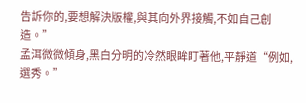告訴你的,要想解決版權,與其向外界接觸,不如自己創造。”
孟洱微微傾身,黑白分明的冷然眼眸盯著他,平靜道“例如,選秀。”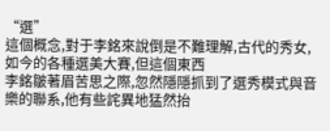“選”
這個概念,對于李銘來說倒是不難理解,古代的秀女,如今的各種選美大賽,但這個東西
李銘皺著眉苦思之際,忽然隱隱抓到了選秀模式與音樂的聯系,他有些詫異地猛然抬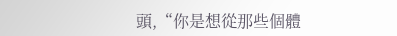頭,“你是想從那些個體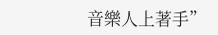音樂人上著手”